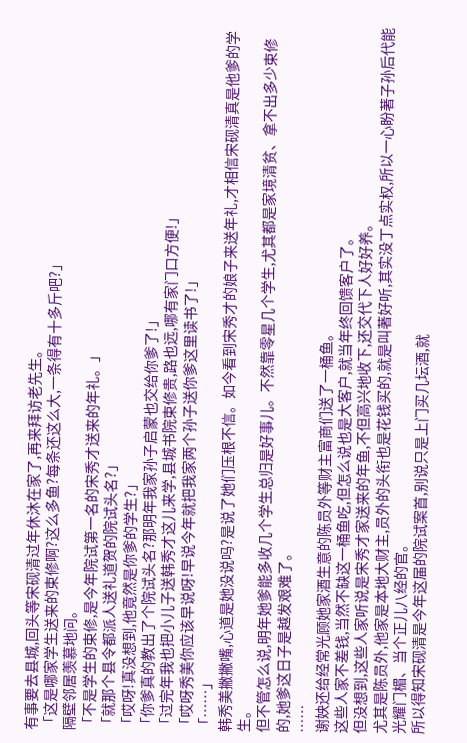有事要去县城,回头等宋砚清过年休沐在家了,再来拜访老先生。
「这是哪家学生送来的束修啊?这么多鱼?每条还这么大,一条得有十多斤吧?」
隔壁邻居羡慕地问。
「不是学生的束修,是今年院试第一名的宋秀才送来的年礼。」
「就那个县令都派人送礼道贺的院试头名?」
「哎呀!真没想到,他竟然是你爹的学生?」
「你爹真的教出了个院试头名?那明年我家孙子启蒙也交给你爹了!」
「过完年我也把小儿子送韩秀才这儿来学,县城书院束修贵,路也远,哪有家门口方便!」
「哎呀秀美你应该早说呀!早说今年就把我家两个孙子送你爹这里读书了!」
「……」
韩秀美撇撇嘴,心道是她没说吗?是说了她们压根不信。如今看到宋秀才的娘子来送年礼,才相信宋砚清真是他爹的学生。
但不管怎么说,明年她爹能多收几个学生总归是好事儿。不然靠零星几个学生,尤其都是家境清贫、拿不出多少束修的,她爹这日子是越发艰难了。
……
谢姎还给经常光顾她家酒生意的陈员外等财主富商们送了一桶鱼。
这些人家不差钱,当然不缺这一桶鱼吃,但怎么说也是大客户,就当年终回馈客户了。
但没想到,这些人家听说是宋秀才家送来的年鱼,不但高兴地收下,还交代下人好好养。
尤其是陈员外,他家是本地大财主,员外的头衔也是花钱买的,就是叫著好听,其实没丁点实权,所以一心盼著子孙后代能光耀门楣、当个正儿八经的官。
所以得知宋砚清是今年这届的院试案首,别说只是上门买几坛酒,就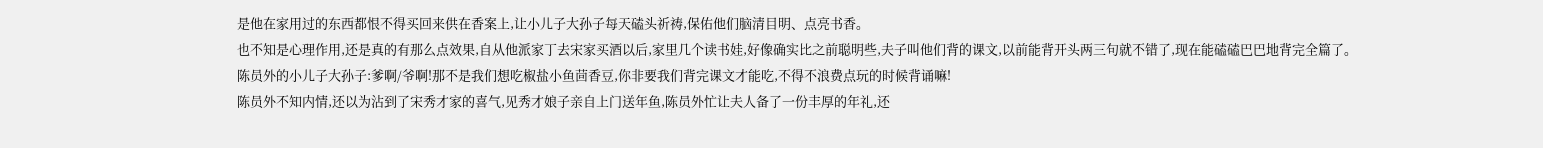是他在家用过的东西都恨不得买回来供在香案上,让小儿子大孙子每天磕头祈祷,保佑他们脑清目明、点亮书香。
也不知是心理作用,还是真的有那么点效果,自从他派家丁去宋家买酒以后,家里几个读书娃,好像确实比之前聪明些,夫子叫他们背的课文,以前能背开头两三句就不错了,现在能磕磕巴巴地背完全篇了。
陈员外的小儿子大孙子:爹啊/爷啊!那不是我们想吃椒盐小鱼茴香豆,你非要我们背完课文才能吃,不得不浪费点玩的时候背诵嘛!
陈员外不知内情,还以为沾到了宋秀才家的喜气,见秀才娘子亲自上门送年鱼,陈员外忙让夫人备了一份丰厚的年礼,还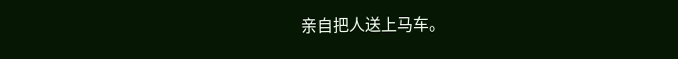亲自把人送上马车。